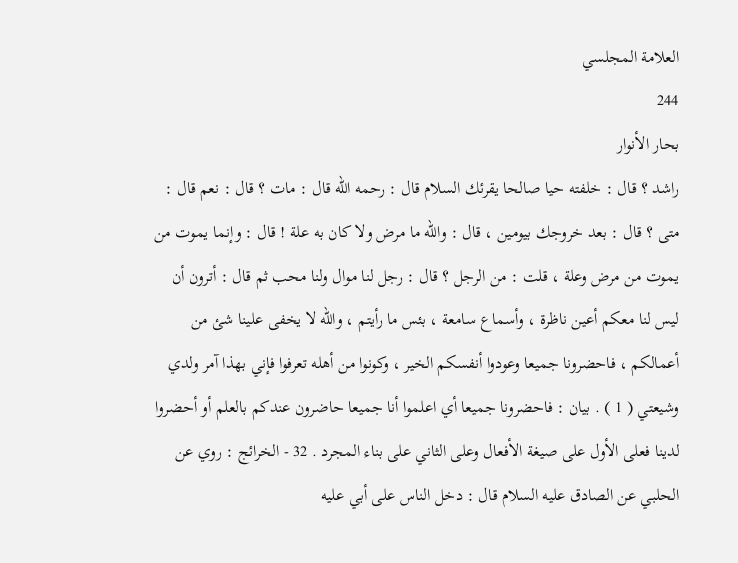العلامة المجلسي
244
بحار الأنوار
راشد ؟ قال : خلفته حيا صالحا يقرئك السلام قال : رحمه الله قال : مات ؟ قال : نعم قال : متى ؟ قال : بعد خروجك بيومين ، قال : والله ما مرض ولا كان به علة ! قال : وإنما يموت من يموت من مرض وعلة ، قلت : من الرجل ؟ قال : رجل لنا موال ولنا محب ثم قال : أترون أن ليس لنا معكم أعين ناظرة ، وأسماع سامعة ، بئس ما رأيتم ، والله لا يخفى علينا شئ من أعمالكم ، فاحضرونا جميعا وعودوا أنفسكم الخير ، وكونوا من أهله تعرفوا فإني بهذا آمر ولدي وشيعتي ( 1 ) . بيان : فاحضرونا جميعا أي اعلموا أنا جميعا حاضرون عندكم بالعلم أو أحضروا لدينا فعلى الأول على صيغة الأفعال وعلى الثاني على بناء المجرد . 32 - الخرائج : روي عن الحلبي عن الصادق عليه السلام قال : دخل الناس على أبي عليه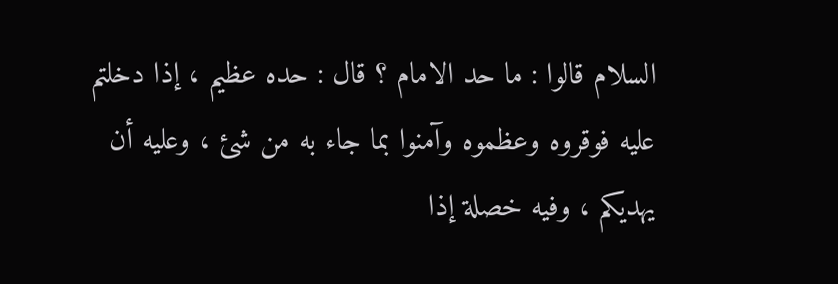السلام قالوا : ما حد الامام ؟ قال : حده عظيم ، إذا دخلتم عليه فوقروه وعظموه وآمنوا بما جاء به من شئ ، وعليه أن يهديكم ، وفيه خصلة إذا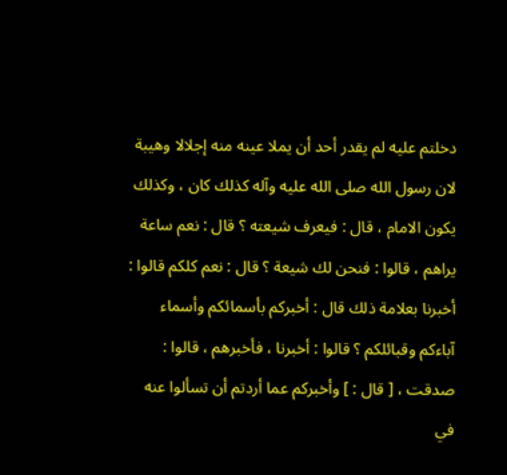دخلتم عليه لم يقدر أحد أن يملا عينه منه إجلالا وهيبة لان رسول الله صلى الله عليه وآله كذلك كان ، وكذلك يكون الامام ، قال : فيعرف شيعته ؟ قال : نعم ساعة يراهم ، قالوا : فنحن لك شيعة ؟ قال : نعم كلكم قالوا : أخبرنا بعلامة ذلك قال : أخبركم بأسمائكم وأسماء آباءكم وقبائلكم ؟ قالوا : أخبرنا ، فأخبرهم ، قالوا : صدقت ، [ قال : ] وأخبركم عما أردتم أن تسألوا عنه في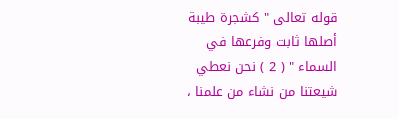قوله تعالى " كشجرة طيبة أصلها ثابت وفرعها في السماء " ( 2 ) نحن نعطي شيعتنا من نشاء من علمنا ،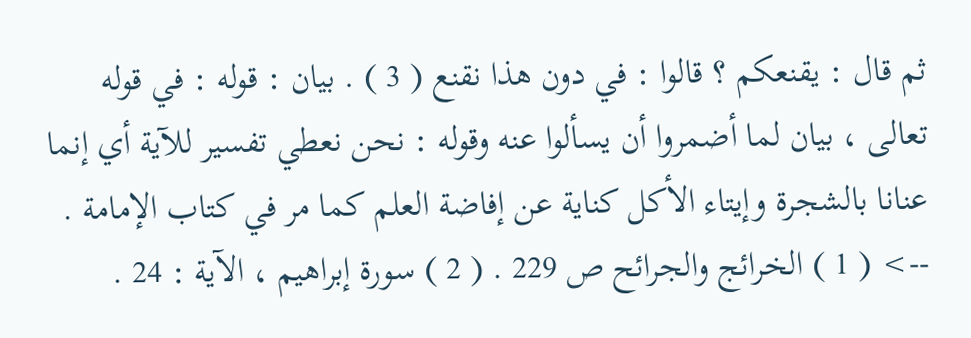ثم قال : يقنعكم ؟ قالوا : في دون هذا نقنع ( 3 ) . بيان : قوله : في قوله تعالى ، بيان لما أضمروا أن يسألوا عنه وقوله : نحن نعطي تفسير للآية أي إنما عنانا بالشجرة وإيتاء الأكل كناية عن إفاضة العلم كما مر في كتاب الإمامة .
--> ( 1 ) الخرائج والجرائح ص 229 . ( 2 ) سورة إبراهيم ، الآية : 24 .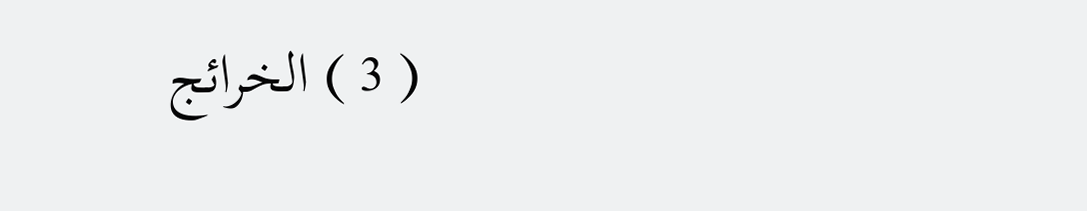( 3 ) الخرائج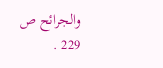والجرائح ص 229 .